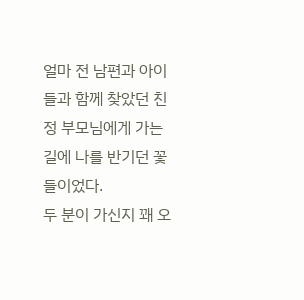얼마 전 남편과 아이들과 함께 찾았던 친정 부모님에게 가는 길에 나를 반기던 꽃들이었다.
두 분이 가신지 꽤 오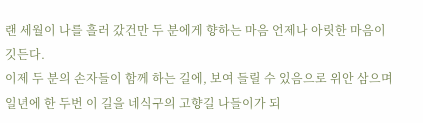랜 세월이 나를 흘러 갔건만 두 분에게 향하는 마음 언제나 아릿한 마음이 깃든다.
이제 두 분의 손자들이 함께 하는 길에, 보여 들릴 수 있음으로 위안 삼으며 일년에 한 두번 이 길을 네식구의 고향길 나들이가 되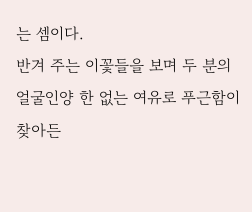는 셈이다.
반겨 주는 이꽃들을 보며 두 분의 얼굴인양 한 없는 여유로 푸근함이 찾아든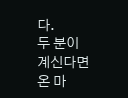다.
두 분이 계신다면 온 마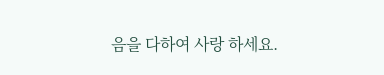음을 다하여 사랑 하세요.